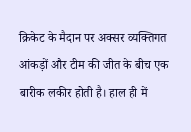क्रिकेट के मैदान पर अक्सर व्यक्तिगत आंकड़ों और टीम की जीत के बीच एक बारीक लकीर होती है। हाल ही में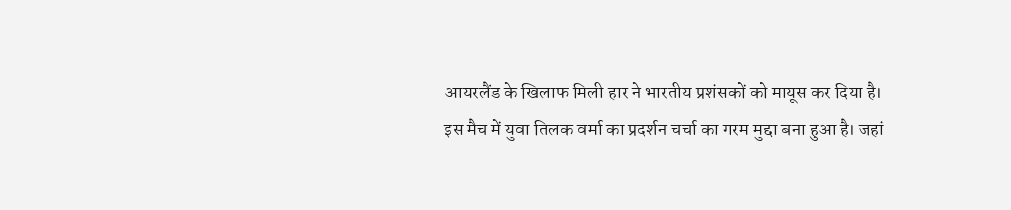आयरलैंड के खिलाफ मिली हार ने भारतीय प्रशंसकों को मायूस कर दिया है।
इस मैच में युवा तिलक वर्मा का प्रदर्शन चर्चा का गरम मुद्दा बना हुआ है। जहां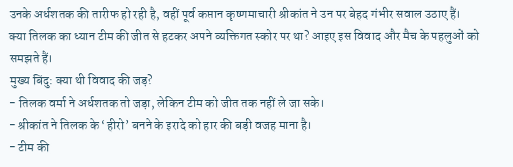उनके अर्धशतक की तारीफ हो रही है, वहीं पूर्व कप्तान कृष्णमाचारी श्रीकांत ने उन पर बेहद गंभीर सवाल उठाए हैं।
क्या तिलक का ध्यान टीम की जीत से हटकर अपने व्यक्तिगत स्कोर पर था? आइए इस विवाद और मैच के पहलुओं को समझते हैं।
मुख्य बिंदु: क्या थी विवाद की जड़?
- तिलक वर्मा ने अर्धशतक तो जड़ा, लेकिन टीम को जीत तक नहीं ले जा सके।
- श्रीकांत ने तिलक के ‘हीरो’ बनने के इरादे को हार की बड़ी वजह माना है।
- टीम की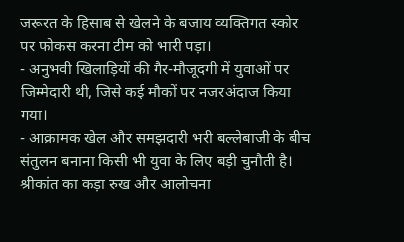जरूरत के हिसाब से खेलने के बजाय व्यक्तिगत स्कोर पर फोकस करना टीम को भारी पड़ा।
- अनुभवी खिलाड़ियों की गैर-मौजूदगी में युवाओं पर जिम्मेदारी थी, जिसे कई मौकों पर नजरअंदाज किया गया।
- आक्रामक खेल और समझदारी भरी बल्लेबाजी के बीच संतुलन बनाना किसी भी युवा के लिए बड़ी चुनौती है।
श्रीकांत का कड़ा रुख और आलोचना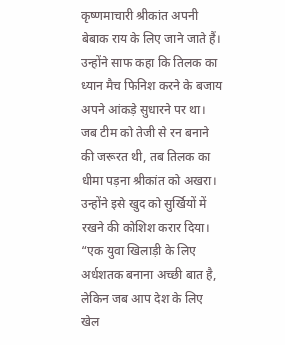कृष्णमाचारी श्रीकांत अपनी बेबाक राय के लिए जाने जाते हैं। उन्होंने साफ कहा कि तिलक का ध्यान मैच फिनिश करने के बजाय अपने आंकड़े सुधारने पर था।
जब टीम को तेजी से रन बनाने की जरूरत थी, तब तिलक का धीमा पड़ना श्रीकांत को अखरा। उन्होंने इसे खुद को सुर्खियों में रखने की कोशिश करार दिया।
“एक युवा खिलाड़ी के लिए अर्धशतक बनाना अच्छी बात है, लेकिन जब आप देश के लिए खेल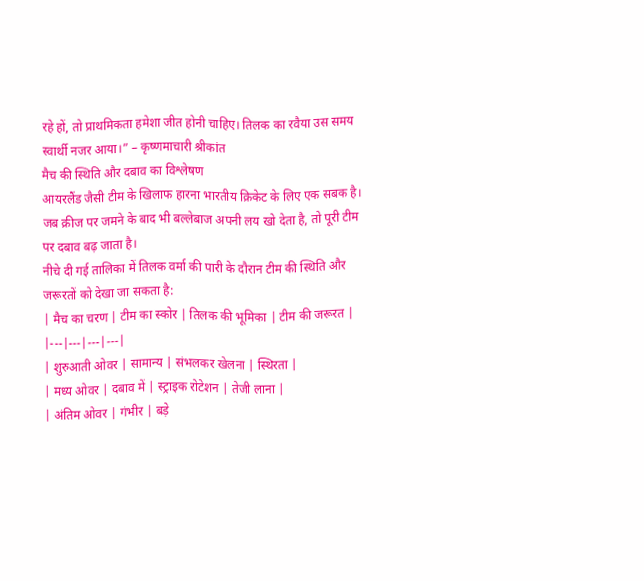रहे हों, तो प्राथमिकता हमेशा जीत होनी चाहिए। तिलक का रवैया उस समय स्वार्थी नजर आया।” – कृष्णमाचारी श्रीकांत
मैच की स्थिति और दबाव का विश्लेषण
आयरलैंड जैसी टीम के खिलाफ हारना भारतीय क्रिकेट के लिए एक सबक है। जब क्रीज पर जमने के बाद भी बल्लेबाज अपनी लय खो देता है, तो पूरी टीम पर दबाव बढ़ जाता है।
नीचे दी गई तालिका में तिलक वर्मा की पारी के दौरान टीम की स्थिति और जरूरतों को देखा जा सकता है:
| मैच का चरण | टीम का स्कोर | तिलक की भूमिका | टीम की जरूरत |
|---|---|---|---|
| शुरुआती ओवर | सामान्य | संभलकर खेलना | स्थिरता |
| मध्य ओवर | दबाव में | स्ट्राइक रोटेशन | तेजी लाना |
| अंतिम ओवर | गंभीर | बड़े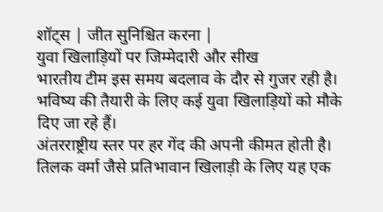शॉट्स | जीत सुनिश्चित करना |
युवा खिलाड़ियों पर जिम्मेदारी और सीख
भारतीय टीम इस समय बदलाव के दौर से गुजर रही है। भविष्य की तैयारी के लिए कई युवा खिलाड़ियों को मौके दिए जा रहे हैं।
अंतरराष्ट्रीय स्तर पर हर गेंद की अपनी कीमत होती है। तिलक वर्मा जैसे प्रतिभावान खिलाड़ी के लिए यह एक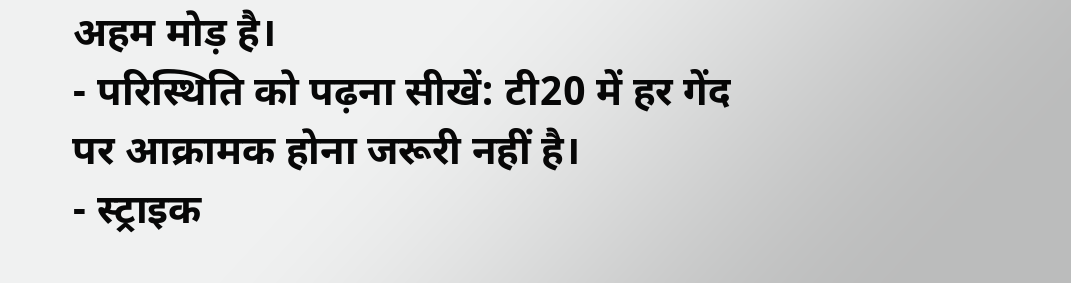अहम मोड़ है।
- परिस्थिति को पढ़ना सीखें: टी20 में हर गेंद पर आक्रामक होना जरूरी नहीं है।
- स्ट्राइक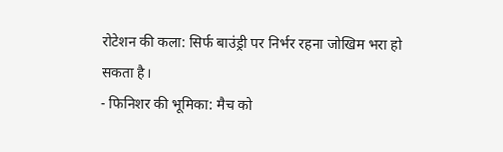रोटेशन की कला: सिर्फ बाउंड्री पर निर्भर रहना जोखिम भरा हो सकता है।
- फिनिशर की भूमिका: मैच को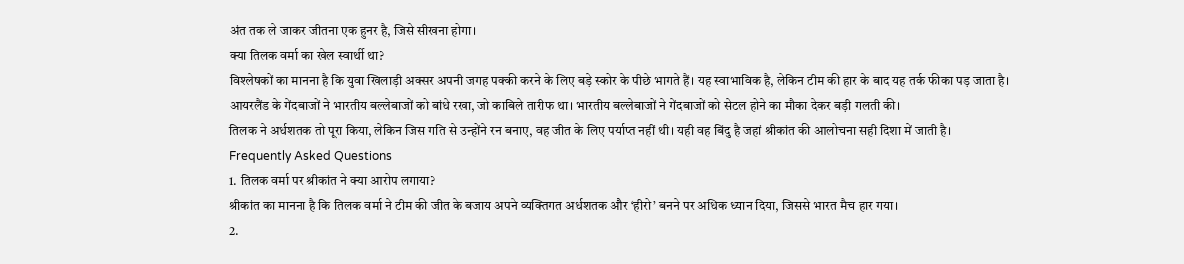अंत तक ले जाकर जीतना एक हुनर है, जिसे सीखना होगा।
क्या तिलक वर्मा का खेल स्वार्थी था?
विश्लेषकों का मानना है कि युवा खिलाड़ी अक्सर अपनी जगह पक्की करने के लिए बड़े स्कोर के पीछे भागते हैं। यह स्वाभाविक है, लेकिन टीम की हार के बाद यह तर्क फीका पड़ जाता है।
आयरलैंड के गेंदबाजों ने भारतीय बल्लेबाजों को बांधे रखा, जो काबिले तारीफ था। भारतीय बल्लेबाजों ने गेंदबाजों को सेटल होने का मौका देकर बड़ी गलती की।
तिलक ने अर्धशतक तो पूरा किया, लेकिन जिस गति से उन्होंने रन बनाए, वह जीत के लिए पर्याप्त नहीं थी। यही वह बिंदु है जहां श्रीकांत की आलोचना सही दिशा में जाती है।
Frequently Asked Questions
1. तिलक वर्मा पर श्रीकांत ने क्या आरोप लगाया?
श्रीकांत का मानना है कि तिलक वर्मा ने टीम की जीत के बजाय अपने व्यक्तिगत अर्धशतक और ‘हीरो’ बनने पर अधिक ध्यान दिया, जिससे भारत मैच हार गया।
2.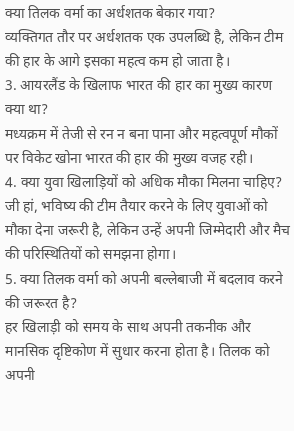क्या तिलक वर्मा का अर्धशतक बेकार गया?
व्यक्तिगत तौर पर अर्धशतक एक उपलब्धि है, लेकिन टीम की हार के आगे इसका महत्व कम हो जाता है।
3. आयरलैंड के खिलाफ भारत की हार का मुख्य कारण क्या था?
मध्यक्रम में तेजी से रन न बना पाना और महत्वपूर्ण मौकों पर विकेट खोना भारत की हार की मुख्य वजह रही।
4. क्या युवा खिलाड़ियों को अधिक मौका मिलना चाहिए?
जी हां, भविष्य की टीम तैयार करने के लिए युवाओं को मौका देना जरूरी है, लेकिन उन्हें अपनी जिम्मेदारी और मैच की परिस्थितियों को समझना होगा।
5. क्या तिलक वर्मा को अपनी बल्लेबाजी में बदलाव करने की जरूरत है?
हर खिलाड़ी को समय के साथ अपनी तकनीक और मानसिक दृष्टिकोण में सुधार करना होता है। तिलक को अपनी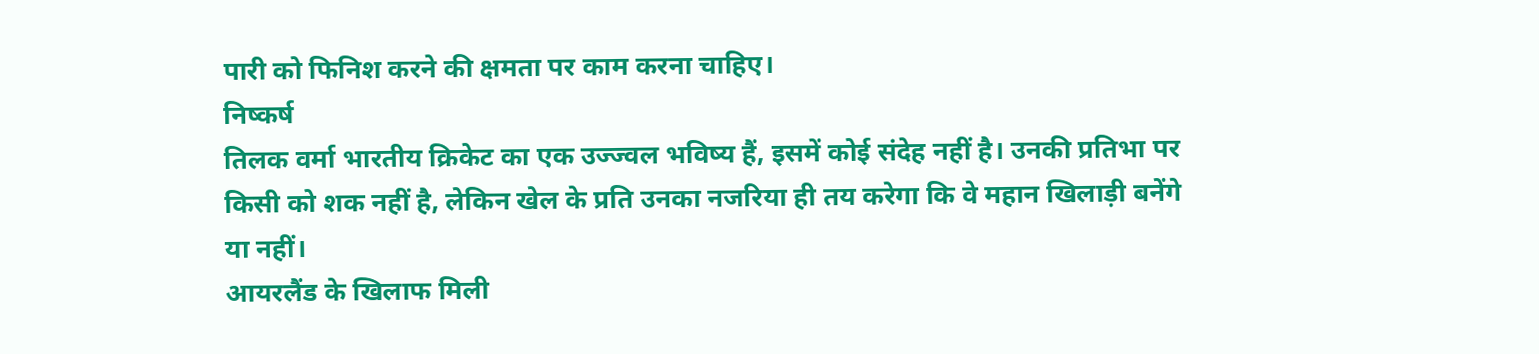पारी को फिनिश करने की क्षमता पर काम करना चाहिए।
निष्कर्ष
तिलक वर्मा भारतीय क्रिकेट का एक उज्ज्वल भविष्य हैं, इसमें कोई संदेह नहीं है। उनकी प्रतिभा पर किसी को शक नहीं है, लेकिन खेल के प्रति उनका नजरिया ही तय करेगा कि वे महान खिलाड़ी बनेंगे या नहीं।
आयरलैंड के खिलाफ मिली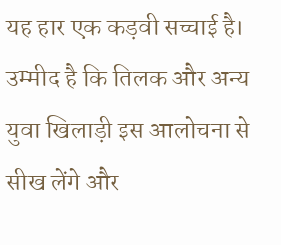यह हार एक कड़वी सच्चाई है। उम्मीद है कि तिलक और अन्य युवा खिलाड़ी इस आलोचना से सीख लेंगे और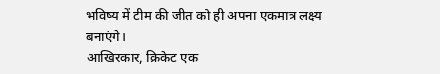भविष्य में टीम की जीत को ही अपना एकमात्र लक्ष्य बनाएंगे।
आखिरकार, क्रिकेट एक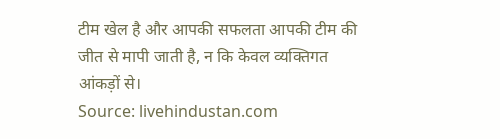टीम खेल है और आपकी सफलता आपकी टीम की जीत से मापी जाती है, न कि केवल व्यक्तिगत आंकड़ों से।
Source: livehindustan.com